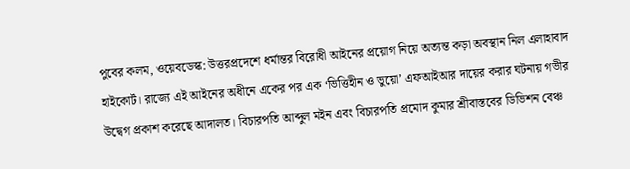পুবের কলম, ওয়েবডেস্ক: উত্তরপ্রদেশে ধর্মান্তর বিরোধী আইনের প্রয়োগ নিয়ে অত্যন্ত কড়া অবস্থান নিল এলাহাবাদ হাইকোর্ট। রাজ্যে এই আইনের অধীনে একের পর এক ‘ভিত্তিহীন ও ভুয়ো’ এফআইআর দায়ের করার ঘটনায় গভীর উদ্বেগ প্রকাশ করেছে আদালত। বিচারপতি আব্দুল মইন এবং বিচারপতি প্রমোদ কুমার শ্রীবাস্তবের ডিভিশন বেঞ্চ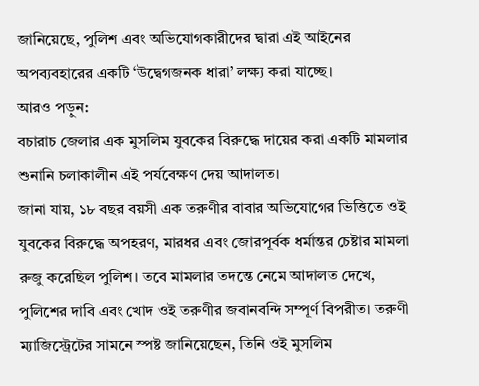জানিয়েছে, পুলিশ এবং অভিযোগকারীদের দ্বারা এই আইনের অপব্যবহারের একটি ‘উদ্বেগজনক ধারা’ লক্ষ্য করা যাচ্ছে।
আরও পড়ুন:
বচারাচ জেলার এক মুসলিম যুবকের বিরুদ্ধে দায়ের করা একটি মামলার শুনানি চলাকালীন এই পর্যবেক্ষণ দেয় আদালত।
জানা যায়, ১৮ বছর বয়সী এক তরুণীর বাবার অভিযোগের ভিত্তিতে ওই যুবকের বিরুদ্ধে অপহরণ, মারধর এবং জোরপূর্বক ধর্মান্তর চেষ্টার মামলা রুজু করেছিল পুলিশ। তবে মামলার তদন্তে নেমে আদালত দেখে, পুলিশের দাবি এবং খোদ ওই তরুণীর জবানবন্দি সম্পূর্ণ বিপরীত। তরুণী ম্যাজিস্ট্রেটের সামনে স্পষ্ট জানিয়েছেন, তিনি ওই মুসলিম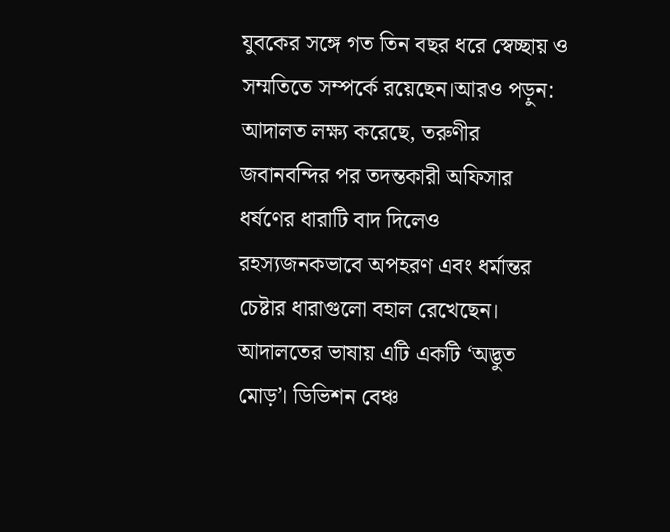যুবকের সঙ্গে গত তিন বছর ধরে স্বেচ্ছায় ও সম্মতিতে সম্পর্কে রয়েছেন।আরও পড়ুন:
আদালত লক্ষ্য করেছে, তরুণীর জবানবন্দির পর তদন্তকারী অফিসার ধর্ষণের ধারাটি বাদ দিলেও রহস্যজনকভাবে অপহরণ এবং ধর্মান্তর চেষ্টার ধারাগুলো বহাল রেখেছেন।
আদালতের ভাষায় এটি একটি ‘অদ্ভুত মোড়’। ডিভিশন বেঞ্চ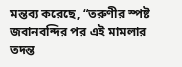মন্তব্য করেছে, “তরুণীর স্পষ্ট জবানবন্দির পর এই মামলার তদন্ত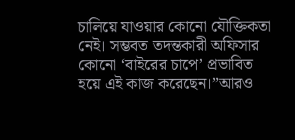চালিয়ে যাওয়ার কোনো যৌক্তিকতা নেই। সম্ভবত তদন্তকারী অফিসার কোনো ‘বাইরের চাপে’ প্রভাবিত হয়ে এই কাজ করেছেন।”আরও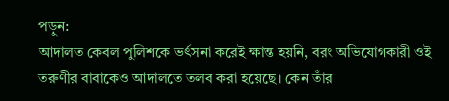পড়ুন:
আদালত কেবল পুলিশকে ভর্ৎসনা করেই ক্ষান্ত হয়নি, বরং অভিযোগকারী ওই তরুণীর বাবাকেও আদালতে তলব করা হয়েছে। কেন তাঁর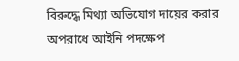বিরুদ্ধে মিথ্যা অভিযোগ দায়ের করার অপরাধে আইনি পদক্ষেপ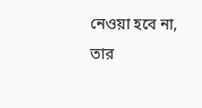নেওয়া হবে না, তার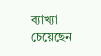ব্যাখ্যা চেয়েছেন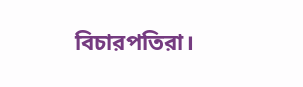বিচারপতিরা।